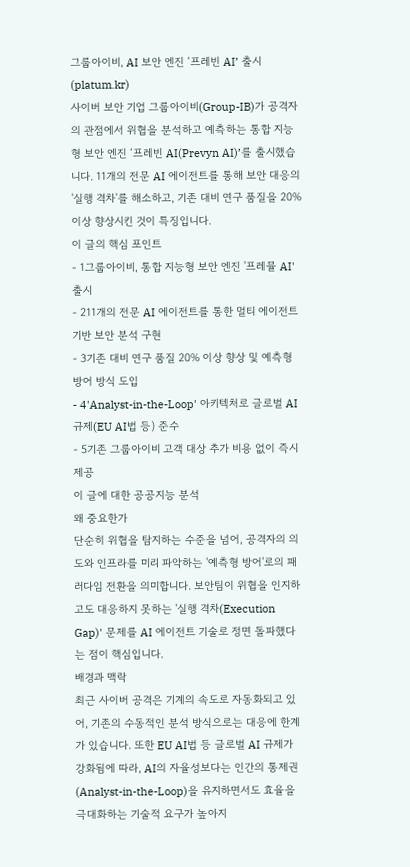그룹아이비, AI 보안 엔진 ‘프레빈 AI’ 출시
(platum.kr)
사이버 보안 기업 그룹아이비(Group-IB)가 공격자의 관점에서 위협을 분석하고 예측하는 통합 지능형 보안 엔진 ‘프레빈 AI(Prevyn AI)’를 출시했습니다. 11개의 전문 AI 에이전트를 통해 보안 대응의 '실행 격차'를 해소하고, 기존 대비 연구 품질을 20% 이상 향상시킨 것이 특징입니다.
이 글의 핵심 포인트
- 1그룹아이비, 통합 지능형 보안 엔진 '프레뮬 AI' 출시
- 211개의 전문 AI 에이전트를 통한 멀티 에이전트 기반 보안 분석 구현
- 3기존 대비 연구 품질 20% 이상 향상 및 예측형 방어 방식 도입
- 4'Analyst-in-the-Loop' 아키텍처로 글로벌 AI 규제(EU AI법 등) 준수
- 5기존 그룹아이비 고객 대상 추가 비용 없이 즉시 제공
이 글에 대한 공공지능 분석
왜 중요한가
단순히 위협을 탐지하는 수준을 넘어, 공격자의 의도와 인프라를 미리 파악하는 '예측형 방어'로의 패러다임 전환을 의미합니다. 보안팀이 위협을 인지하고도 대응하지 못하는 '실행 격차(Execution Gap)' 문제를 AI 에이전트 기술로 정면 돌파했다는 점이 핵심입니다.
배경과 맥락
최근 사이버 공격은 기계의 속도로 자동화되고 있어, 기존의 수동적인 분석 방식으로는 대응에 한계가 있습니다. 또한 EU AI법 등 글로벌 AI 규제가 강화됨에 따라, AI의 자율성보다는 인간의 통제권(Analyst-in-the-Loop)을 유지하면서도 효율을 극대화하는 기술적 요구가 높아지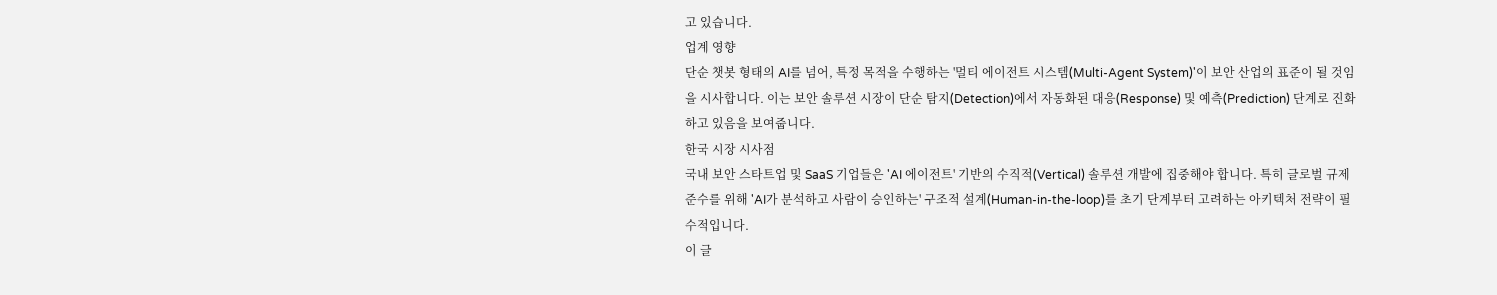고 있습니다.
업계 영향
단순 챗봇 형태의 AI를 넘어, 특정 목적을 수행하는 '멀티 에이전트 시스템(Multi-Agent System)'이 보안 산업의 표준이 될 것임을 시사합니다. 이는 보안 솔루션 시장이 단순 탐지(Detection)에서 자동화된 대응(Response) 및 예측(Prediction) 단계로 진화하고 있음을 보여줍니다.
한국 시장 시사점
국내 보안 스타트업 및 SaaS 기업들은 'AI 에이전트' 기반의 수직적(Vertical) 솔루션 개발에 집중해야 합니다. 특히 글로벌 규제 준수를 위해 'AI가 분석하고 사람이 승인하는' 구조적 설계(Human-in-the-loop)를 초기 단계부터 고려하는 아키텍처 전략이 필수적입니다.
이 글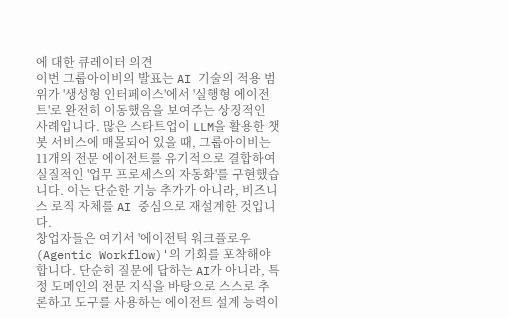에 대한 큐레이터 의견
이번 그룹아이비의 발표는 AI 기술의 적용 범위가 '생성형 인터페이스'에서 '실행형 에이전트'로 완전히 이동했음을 보여주는 상징적인 사례입니다. 많은 스타트업이 LLM을 활용한 챗봇 서비스에 매몰되어 있을 때, 그룹아이비는 11개의 전문 에이전트를 유기적으로 결합하여 실질적인 '업무 프로세스의 자동화'를 구현했습니다. 이는 단순한 기능 추가가 아니라, 비즈니스 로직 자체를 AI 중심으로 재설계한 것입니다.
창업자들은 여기서 '에이전틱 워크플로우(Agentic Workflow)'의 기회를 포착해야 합니다. 단순히 질문에 답하는 AI가 아니라, 특정 도메인의 전문 지식을 바탕으로 스스로 추론하고 도구를 사용하는 에이전트 설계 능력이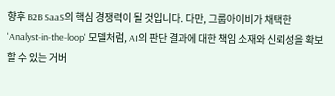향후 B2B SaaS의 핵심 경쟁력이 될 것입니다. 다만, 그룹아이비가 채택한 'Analyst-in-the-loop' 모델처럼, AI의 판단 결과에 대한 책임 소재와 신뢰성을 확보할 수 있는 거버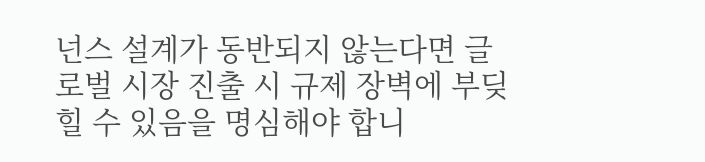넌스 설계가 동반되지 않는다면 글로벌 시장 진출 시 규제 장벽에 부딪힐 수 있음을 명심해야 합니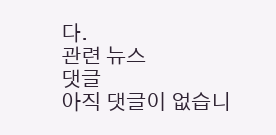다.
관련 뉴스
댓글
아직 댓글이 없습니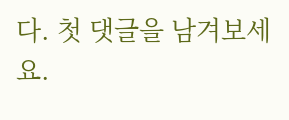다. 첫 댓글을 남겨보세요.